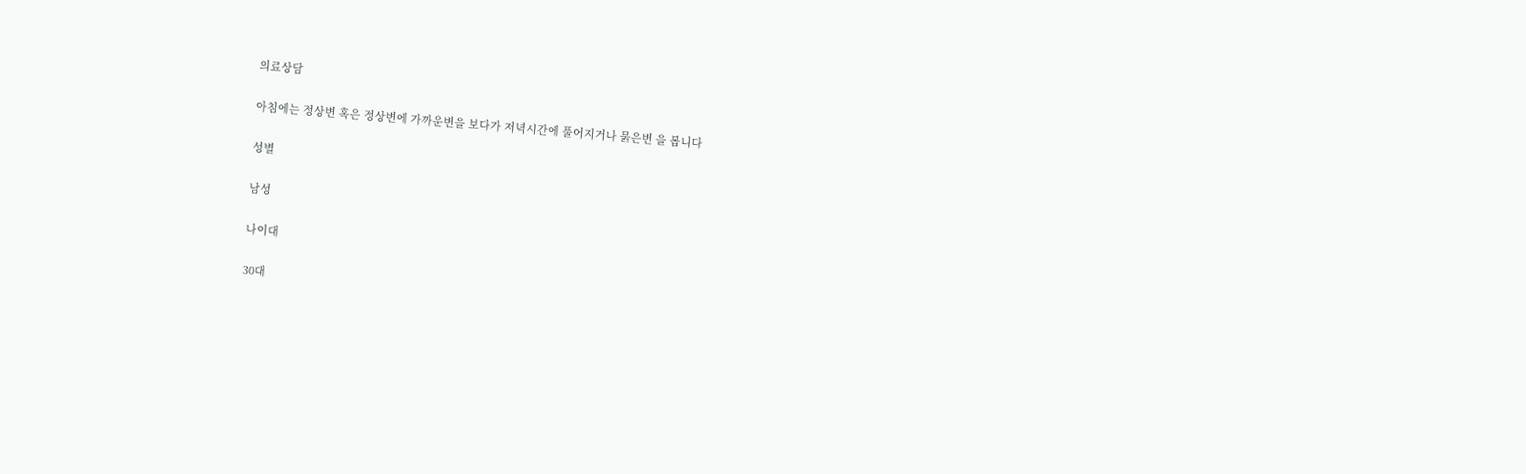의료상담

아침에는 정상변 혹은 정상변에 가까운변을 보다가 저녁시간에 풀어지거나 묽은변 을 봅니다

성별

남성

나이대

30대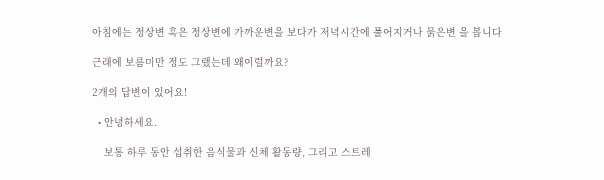아침에는 정상변 혹은 정상변에 가까운변을 보다가 저녁시간에 풀어지거나 묽은변 을 봅니다

근래에 보름미만 정도 그랬는데 왜이럴까요?

2개의 답변이 있어요!

  • 안녕하세요.

    보통 하루 동안 섭취한 음식물과 신체 활동량, 그리고 스트레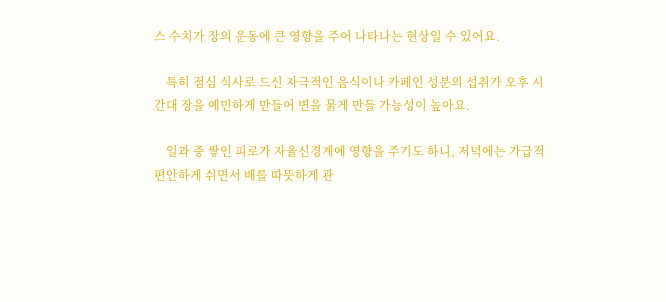스 수치가 장의 운동에 큰 영향을 주어 나타나는 현상일 수 있어요.

    특히 점심 식사로 드신 자극적인 음식이나 카페인 성분의 섭취가 오후 시간대 장을 예민하게 만들어 변을 묽게 만들 가능성이 높아요.

    일과 중 쌓인 피로가 자율신경계에 영향을 주기도 하니, 저녁에는 가급적 편안하게 쉬면서 배를 따뜻하게 관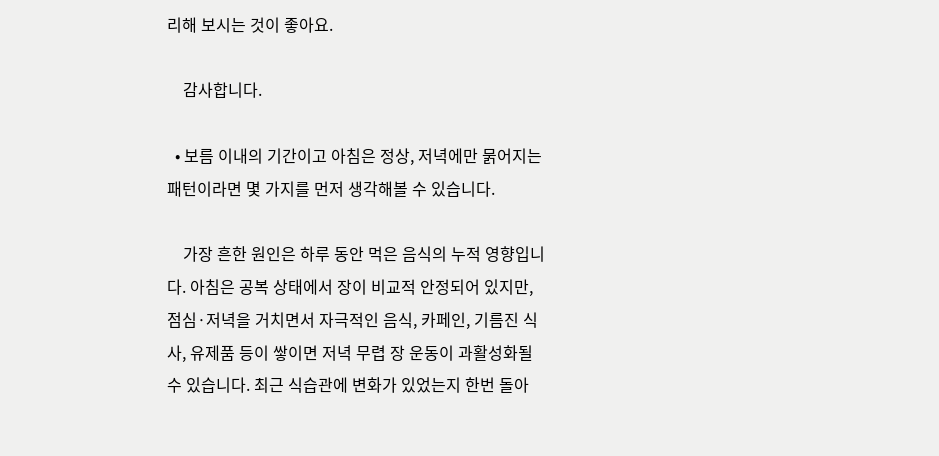리해 보시는 것이 좋아요.

    감사합니다.

  • 보름 이내의 기간이고 아침은 정상, 저녁에만 묽어지는 패턴이라면 몇 가지를 먼저 생각해볼 수 있습니다.

    가장 흔한 원인은 하루 동안 먹은 음식의 누적 영향입니다. 아침은 공복 상태에서 장이 비교적 안정되어 있지만, 점심·저녁을 거치면서 자극적인 음식, 카페인, 기름진 식사, 유제품 등이 쌓이면 저녁 무렵 장 운동이 과활성화될 수 있습니다. 최근 식습관에 변화가 있었는지 한번 돌아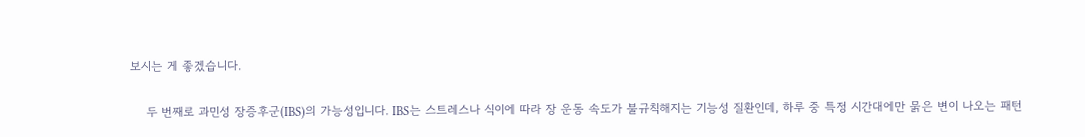보시는 게 좋겠습니다.

    두 번째로 과민성 장증후군(IBS)의 가능성입니다. IBS는 스트레스나 식이에 따라 장 운동 속도가 불규칙해지는 기능성 질환인데, 하루 중 특정 시간대에만 묽은 변이 나오는 패턴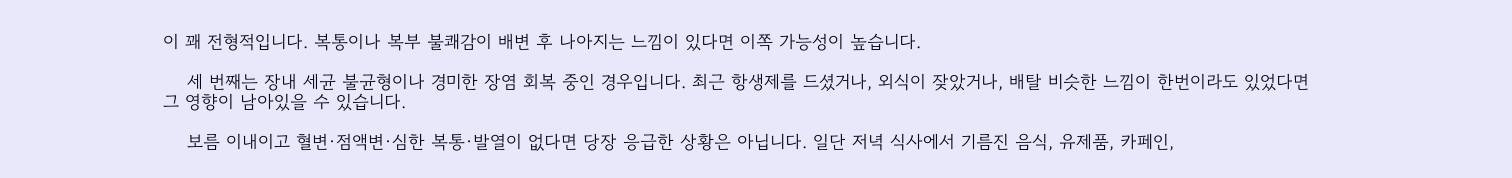이 꽤 전형적입니다. 복통이나 복부 불쾌감이 배변 후 나아지는 느낌이 있다면 이쪽 가능성이 높습니다.

    세 번째는 장내 세균 불균형이나 경미한 장염 회복 중인 경우입니다. 최근 항생제를 드셨거나, 외식이 잦았거나, 배탈 비슷한 느낌이 한번이라도 있었다면 그 영향이 남아있을 수 있습니다.

    보름 이내이고 혈변·점액변·심한 복통·발열이 없다면 당장 응급한 상황은 아닙니다. 일단 저녁 식사에서 기름진 음식, 유제품, 카페인,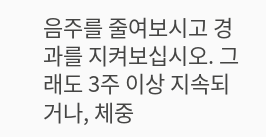음주를 줄여보시고 경과를 지켜보십시오. 그래도 3주 이상 지속되거나, 체중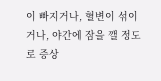이 빠지거나, 혈변이 섞이거나, 야간에 잠을 깰 정도로 증상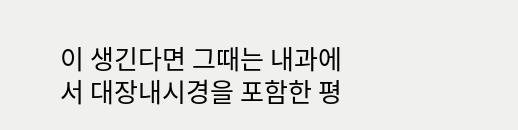이 생긴다면 그때는 내과에서 대장내시경을 포함한 평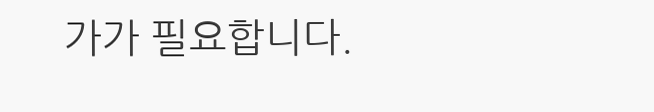가가 필요합니다.